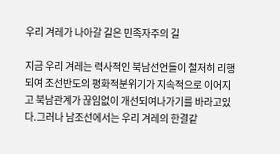우리 겨레가 나아갈 길은 민족자주의 길

지금 우리 겨레는 력사적인 북남선언들이 철저히 리행되여 조선반도의 평화적분위기가 지속적으로 이어지고 북남관계가 끊임없이 개선되여나가기를 바라고있다.그러나 남조선에서는 우리 겨레의 한결같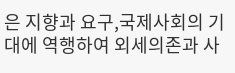은 지향과 요구,국제사회의 기대에 역행하여 외세의존과 사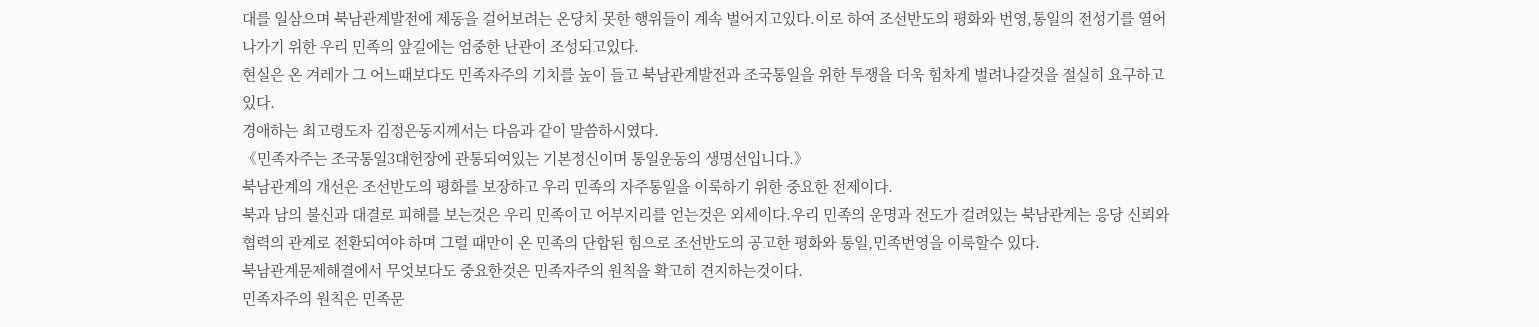대를 일삼으며 북남관계발전에 제동을 걸어보려는 온당치 못한 행위들이 계속 벌어지고있다.이로 하여 조선반도의 평화와 번영,통일의 전성기를 열어나가기 위한 우리 민족의 앞길에는 엄중한 난관이 조성되고있다.
현실은 온 겨레가 그 어느때보다도 민족자주의 기치를 높이 들고 북남관계발전과 조국통일을 위한 투쟁을 더욱 힘차게 벌려나갈것을 절실히 요구하고있다.
경애하는 최고령도자 김정은동지께서는 다음과 같이 말씀하시였다.
《민족자주는 조국통일3대헌장에 관통되여있는 기본정신이며 통일운동의 생명선입니다.》
북남관계의 개선은 조선반도의 평화를 보장하고 우리 민족의 자주통일을 이룩하기 위한 중요한 전제이다.
북과 남의 불신과 대결로 피해를 보는것은 우리 민족이고 어부지리를 얻는것은 외세이다.우리 민족의 운명과 전도가 걸려있는 북남관계는 응당 신뢰와 협력의 관계로 전환되여야 하며 그럴 때만이 온 민족의 단합된 힘으로 조선반도의 공고한 평화와 통일,민족번영을 이룩할수 있다.
북남관계문제해결에서 무엇보다도 중요한것은 민족자주의 원칙을 확고히 견지하는것이다.
민족자주의 원칙은 민족문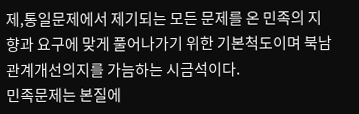제,통일문제에서 제기되는 모든 문제를 온 민족의 지향과 요구에 맞게 풀어나가기 위한 기본척도이며 북남관계개선의지를 가늠하는 시금석이다.
민족문제는 본질에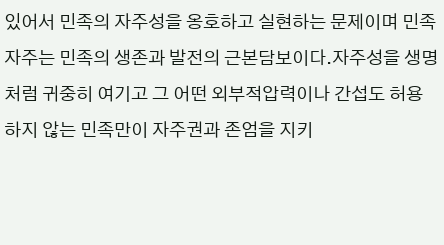있어서 민족의 자주성을 옹호하고 실현하는 문제이며 민족자주는 민족의 생존과 발전의 근본담보이다.자주성을 생명처럼 귀중히 여기고 그 어떤 외부적압력이나 간섭도 허용하지 않는 민족만이 자주권과 존엄을 지키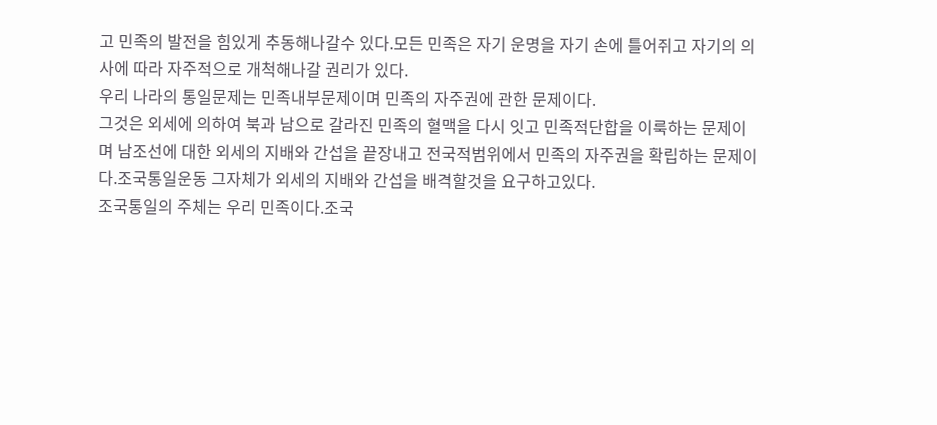고 민족의 발전을 힘있게 추동해나갈수 있다.모든 민족은 자기 운명을 자기 손에 틀어쥐고 자기의 의사에 따라 자주적으로 개척해나갈 권리가 있다.
우리 나라의 통일문제는 민족내부문제이며 민족의 자주권에 관한 문제이다.
그것은 외세에 의하여 북과 남으로 갈라진 민족의 혈맥을 다시 잇고 민족적단합을 이룩하는 문제이며 남조선에 대한 외세의 지배와 간섭을 끝장내고 전국적범위에서 민족의 자주권을 확립하는 문제이다.조국통일운동 그자체가 외세의 지배와 간섭을 배격할것을 요구하고있다.
조국통일의 주체는 우리 민족이다.조국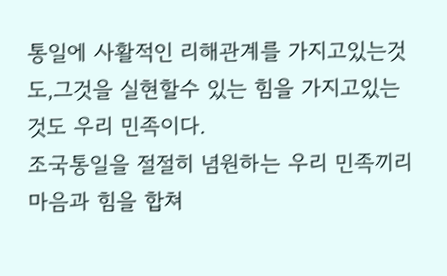통일에 사활적인 리해관계를 가지고있는것도,그것을 실현할수 있는 힘을 가지고있는것도 우리 민족이다.
조국통일을 절절히 념원하는 우리 민족끼리 마음과 힘을 합쳐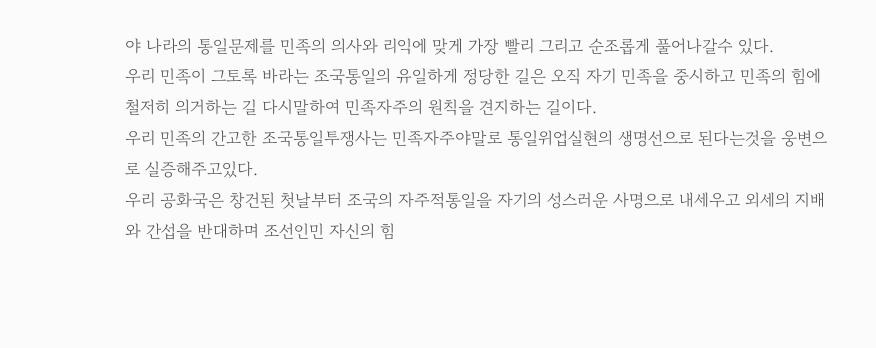야 나라의 통일문제를 민족의 의사와 리익에 맞게 가장 빨리 그리고 순조롭게 풀어나갈수 있다.
우리 민족이 그토록 바라는 조국통일의 유일하게 정당한 길은 오직 자기 민족을 중시하고 민족의 힘에 철저히 의거하는 길 다시말하여 민족자주의 원칙을 견지하는 길이다.
우리 민족의 간고한 조국통일투쟁사는 민족자주야말로 통일위업실현의 생명선으로 된다는것을 웅변으로 실증해주고있다.
우리 공화국은 창건된 첫날부터 조국의 자주적통일을 자기의 성스러운 사명으로 내세우고 외세의 지배와 간섭을 반대하며 조선인민 자신의 힘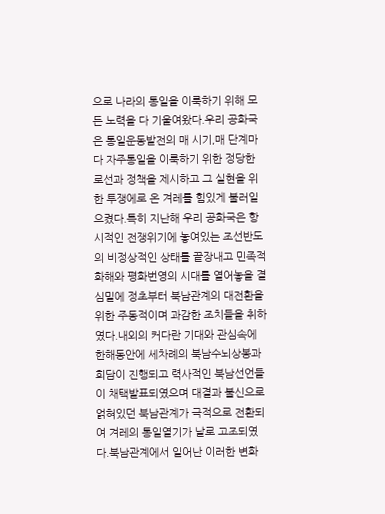으로 나라의 통일을 이룩하기 위해 모든 노력을 다 기울여왔다.우리 공화국은 통일운동발전의 매 시기,매 단계마다 자주통일을 이룩하기 위한 정당한 로선과 정책을 제시하고 그 실현을 위한 투쟁에로 온 겨레를 힘있게 불러일으켰다.특히 지난해 우리 공화국은 항시적인 전쟁위기에 놓여있는 조선반도의 비정상적인 상태를 끝장내고 민족적화해와 평화번영의 시대를 열어놓을 결심밑에 정초부터 북남관계의 대전환을 위한 주동적이며 과감한 조치들을 취하였다.내외의 커다란 기대와 관심속에 한해동안에 세차례의 북남수뇌상봉과 회담이 진행되고 력사적인 북남선언들이 채택발표되였으며 대결과 불신으로 얽혀있던 북남관계가 극적으로 전환되여 겨레의 통일열기가 날로 고조되였다.북남관계에서 일어난 이러한 변화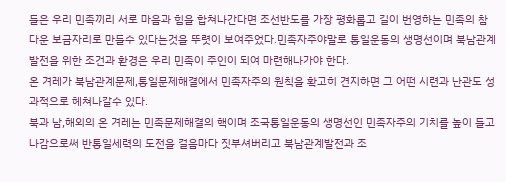들은 우리 민족끼리 서로 마음과 힘을 합쳐나간다면 조선반도를 가장 평화롭고 길이 번영하는 민족의 참다운 보금자리로 만들수 있다는것을 뚜렷이 보여주었다.민족자주야말로 통일운동의 생명선이며 북남관계발전을 위한 조건과 환경은 우리 민족이 주인이 되여 마련해나가야 한다.
온 겨레가 북남관계문제,통일문제해결에서 민족자주의 원칙을 확고히 견지하면 그 어떤 시련과 난관도 성과적으로 헤쳐나갈수 있다.
북과 남,해외의 온 겨레는 민족문제해결의 핵이며 조국통일운동의 생명선인 민족자주의 기치를 높이 들고나감으로써 반통일세력의 도전을 걸음마다 짓부셔버리고 북남관계발전과 조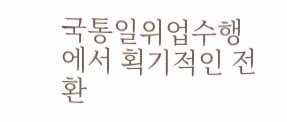국통일위업수행에서 획기적인 전환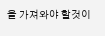을 가져와야 할것이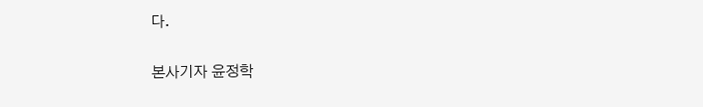다.

본사기자 윤정학